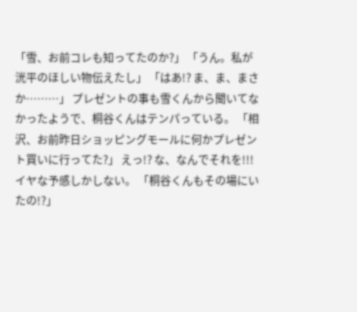「雪、お前コレも知ってたのか?」 「うん。私が洸平のほしい物伝えたし」 「はあ!? ま、ま、まさか………」 プレゼントの事も雪くんから聞いてなかったようで、桐谷くんはテンパっている。 「相沢、お前昨日ショッピングモールに何かプレゼント買いに行ってた?」 えっ!? な、なんでそれを!!! イヤな予感しかしない。 「桐谷くんもその場にいたの!?」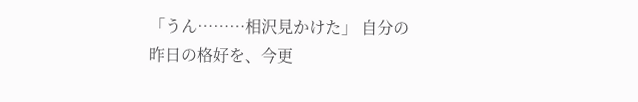「うん………相沢見かけた」 自分の昨日の格好を、今更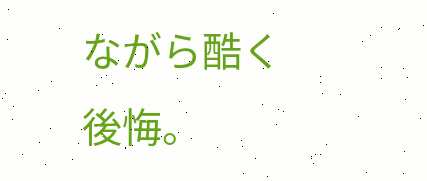ながら酷く後悔。